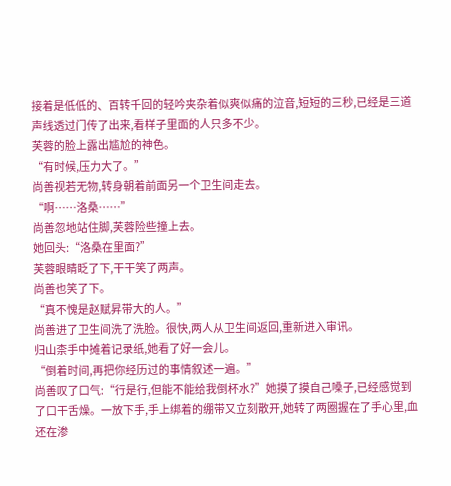接着是低低的、百转千回的轻吟夹杂着似爽似痛的泣音,短短的三秒,已经是三道声线透过门传了出来,看样子里面的人只多不少。
芙蓉的脸上露出尴尬的神色。
“有时候,压力大了。”
尚善视若无物,转身朝着前面另一个卫生间走去。
“啊……洛桑……”
尚善忽地站住脚,芙蓉险些撞上去。
她回头:“洛桑在里面?”
芙蓉眼睛眨了下,干干笑了两声。
尚善也笑了下。
“真不愧是赵赋昇带大的人。”
尚善进了卫生间洗了洗脸。很快,两人从卫生间返回,重新进入审讯。
归山柰手中摊着记录纸,她看了好一会儿。
“倒着时间,再把你经历过的事情叙述一遍。”
尚善叹了口气:“行是行,但能不能给我倒杯水?”她摸了摸自己嗓子,已经感觉到了口干舌燥。一放下手,手上绑着的绷带又立刻散开,她转了两圈握在了手心里,血还在渗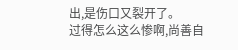出,是伤口又裂开了。
过得怎么这么惨啊,尚善自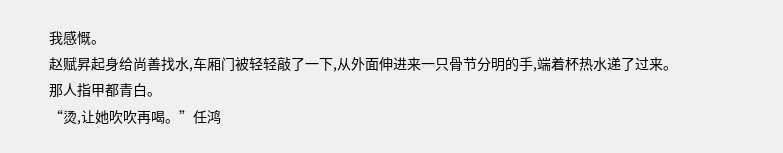我感慨。
赵赋昇起身给尚善找水,车厢门被轻轻敲了一下,从外面伸进来一只骨节分明的手,端着杯热水递了过来。
那人指甲都青白。
“烫,让她吹吹再喝。”任鸿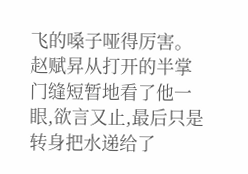飞的嗓子哑得厉害。
赵赋昇从打开的半掌门缝短暂地看了他一眼,欲言又止,最后只是转身把水递给了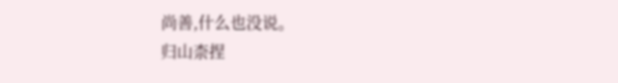尚善,什么也没说。
归山柰捏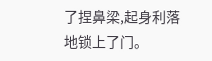了捏鼻梁,起身利落地锁上了门。